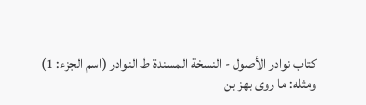كتاب نوادر الأصول - النسخة المسندة ط النوادر (اسم الجزء: 1)
ومثله: ما روى بهز بن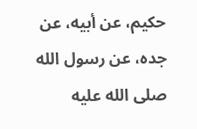حكيم، عن أبيه، عن جده، عن رسول الله صلى الله عليه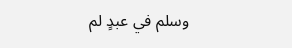وسلم في عبدٍ لم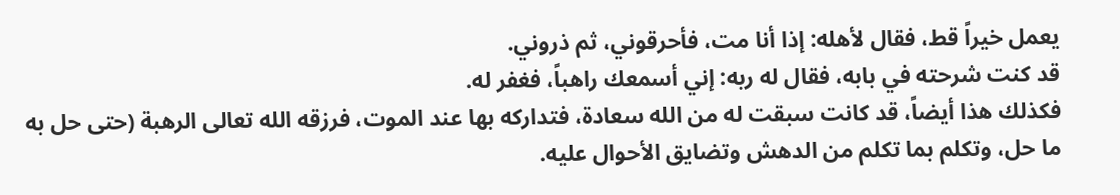يعمل خيراً قط، فقال لأهله: إذا أنا مت، فأحرقوني، ثم ذروني.
قد كنت شرحته في بابه، فقال له ربه: إني أسمعك راهباً، فغفر له.
فكذلك هذا أيضاً، قد كانت سبقت له من الله سعادة، فتداركه بها عند الموت، فرزقه الله تعالى الرهبة (حتى حل به ما حل، وتكلم بما تكلم من الدهش وتضايق الأحوال عليه.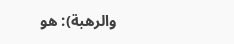والرهبة): هو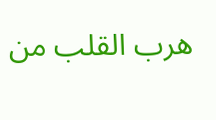هرب القلب من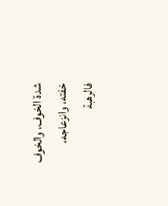شدة الخوف، والخوف خفته، وانزعاجه، فالرهبة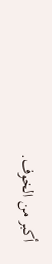أكبر من الخوف.